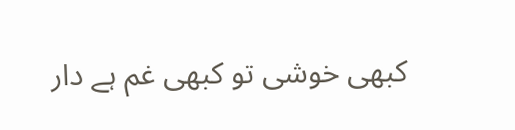کبھی خوشی تو کبھی غم ہے دار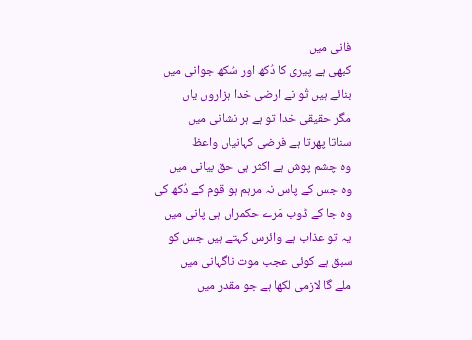فانی میں
کبھی ہے پیری کا دُکھ اور سُکھ جوانی میں
بنائے ہیں تُو نے ارضی خدا ہزاروں یاں
مگر حقیقی خدا تو ہے ہر نشانی میں
سناتا پھرتا ہے فرضی کہانیاں واعظ
وہ چشم پوش ہے اکثر ہی حق بیانی میں
وہ جس کے پاس نہ مرہم ہو قوم کے دُکھ کی
وہ جا کے ڈوب مَرے حکمراں ہی پانی میں
یہ تو عذاب ہے وائرس کہتے ہیں جس کو
سبق ہے کوئی عجب موت ناگہانی میں
ملے گا لازمی لکھا ہے جو مقدر میں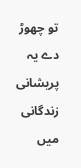تو چھوڑ دے یہ پریشانی زندگانی میں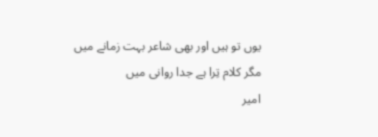یوں تو ہیں اور بھی شاعر بہت زمانے میں
مگر کلام تِرا ہے جدا روانی میں
امیر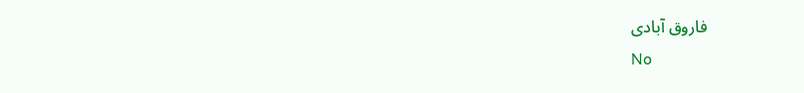فاروق آبادی
No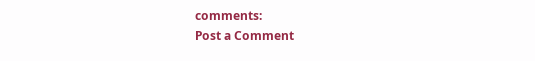comments:
Post a Comment